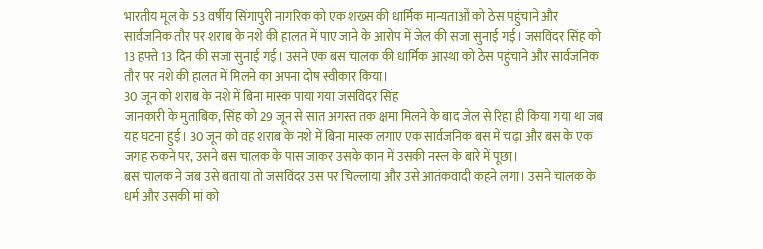भारतीय मूल के 53 वर्षीय सिंगापुरी नागरिक को एक शख्स की धार्मिक मान्यताओं को ठेस पहुंचाने और सार्वजनिक तौर पर शराब के नशे की हालत में पाए जाने के आरोप में जेल की सजा सुनाई गई। जसविंदर सिंह को 13 हफ्ते 13 दिन की सजा सुनाई गई। उसने एक बस चालक की धार्मिक आस्था को ठेस पहुंचाने और सार्वजनिक तौर पर नशे की हालत में मिलने का अपना दोष स्वीकार किया।
30 जून को शराब के नशे में बिना मास्क पाया गया जसविंदर सिंह
जानकारी के मुताबिक, सिंह को 29 जून से सात अगस्त तक क्षमा मिलने के बाद जेल से रिहा ही किया गया था जब यह घटना हुई। 30 जून को वह शराब के नशे में बिना मास्क लगाए एक सार्वजनिक बस में चढ़ा और बस के एक जगह रुकने पर, उसने बस चालक के पास जाकर उसके कान में उसकी नस्ल के बारे में पूछा।
बस चालक ने जब उसे बताया तो जसविंदर उस पर चिल्लाया और उसे आतंकवादी कहने लगा। उसने चालक के धर्म और उसकी मां को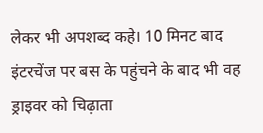लेकर भी अपशब्द कहे। 10 मिनट बाद इंटरचेंज पर बस के पहुंचने के बाद भी वह ड्राइवर को चिढ़ाता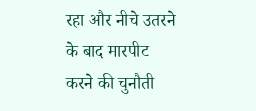रहा और नीचे उतरने के बाद मारपीट करने की चुनौती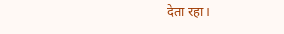देता रहा।